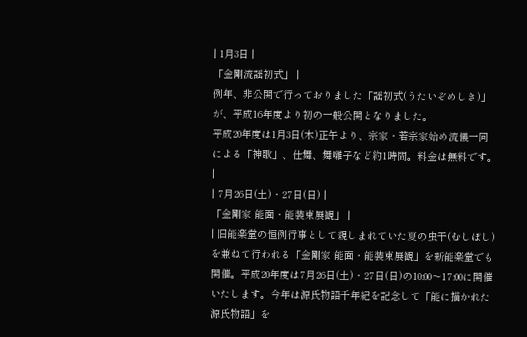| 1月3日 |
「金剛流謡初式」 |
例年、非公開で行っておりました「謡初式(うたいぞめしき)」が、平成16年度より初の一般公開となりました。
平成20年度は1月3日(木)正午より、宗家・若宗家始め流儀一同による「神歌」、仕舞、舞囃子など約1時間。料金は無料です。 |
| 7月26日(土)・27日(日) |
「金剛家 能面・能装束展観」 |
| 旧能楽堂の恒例行事として親しまれていた夏の虫干(むしぼし)を兼ねて行われる「金剛家 能面・能装束展観」を新能楽堂でも開催。平成20年度は7月26日(土)・27日(日)の10:00〜17:00に開催いたします。今年は源氏物語千年紀を記念して「能に描かれた源氏物語」を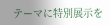テーマに特別展示を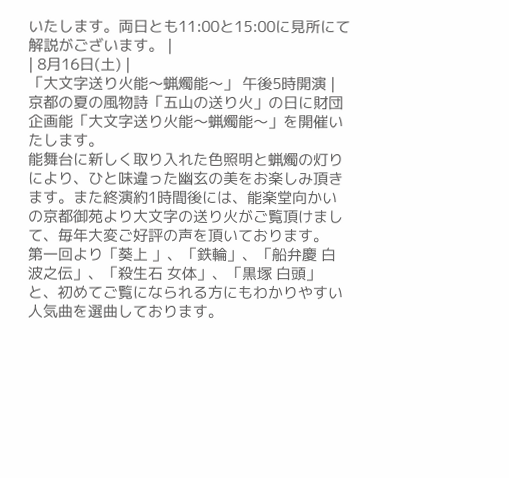いたします。両日とも11:00と15:00に見所にて解説がございます。 |
| 8月16日(土) |
「大文字送り火能〜蝋燭能〜」 午後5時開演 |
京都の夏の風物詩「五山の送り火」の日に財団企画能「大文字送り火能〜蝋燭能〜」を開催いたします。
能舞台に新しく取り入れた色照明と蝋燭の灯りにより、ひと味違った幽玄の美をお楽しみ頂きます。また終演約1時間後には、能楽堂向かいの京都御苑より大文字の送り火がご覧頂けまして、毎年大変ご好評の声を頂いております。
第一回より「葵上 」、「鉄輪」、「船弁慶 白波之伝」、「殺生石 女体」、「黒塚 白頭」と、初めてご覧になられる方にもわかりやすい人気曲を選曲しております。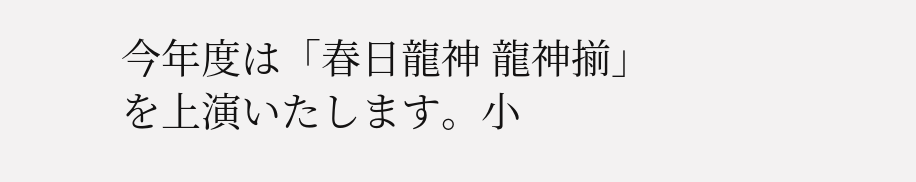今年度は「春日龍神 龍神揃」を上演いたします。小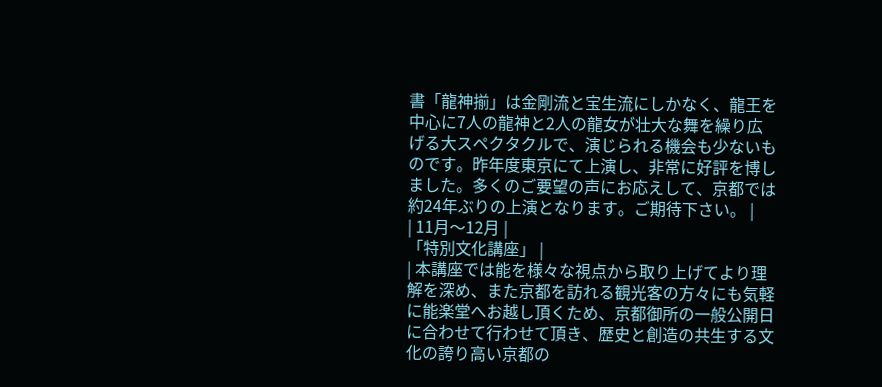書「龍神揃」は金剛流と宝生流にしかなく、龍王を中心に7人の龍神と2人の龍女が壮大な舞を繰り広げる大スペクタクルで、演じられる機会も少ないものです。昨年度東京にて上演し、非常に好評を博しました。多くのご要望の声にお応えして、京都では約24年ぶりの上演となります。ご期待下さい。 |
| 11月〜12月 |
「特別文化講座」 |
| 本講座では能を様々な視点から取り上げてより理解を深め、また京都を訪れる観光客の方々にも気軽に能楽堂へお越し頂くため、京都御所の一般公開日に合わせて行わせて頂き、歴史と創造の共生する文化の誇り高い京都の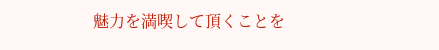魅力を満喫して頂くことを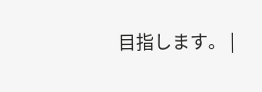目指します。 |